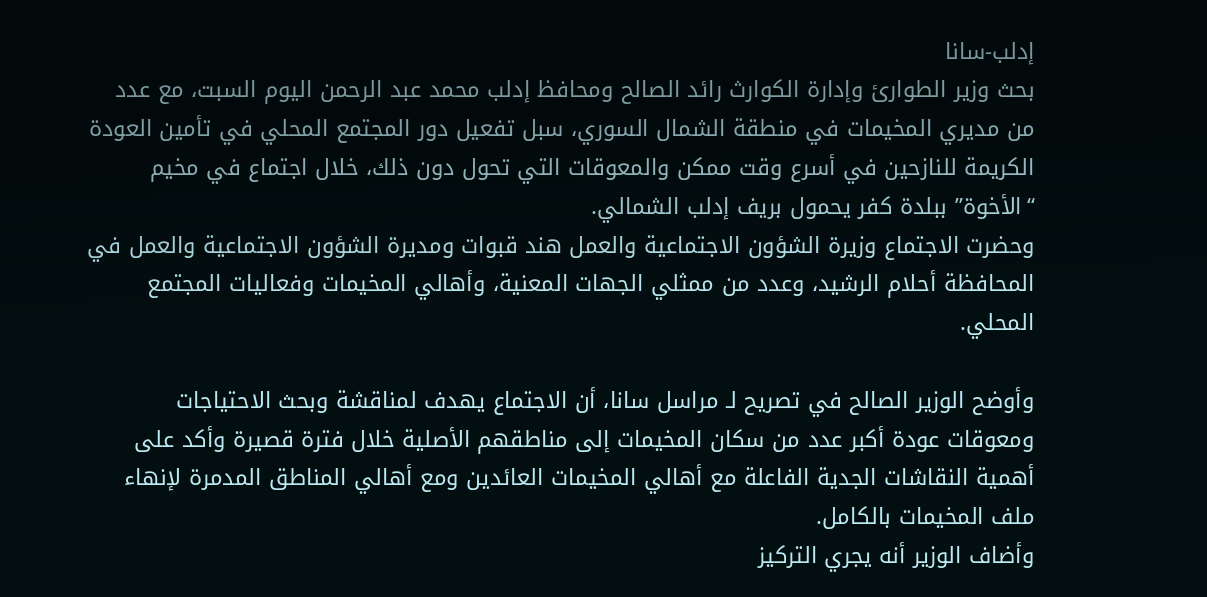إدلب-سانا
بحث وزير الطوارئ وإدارة الكوارث رائد الصالح ومحافظ إدلب محمد عبد الرحمن اليوم السبت، مع عدد من مديري المخيمات في منطقة الشمال السوري، سبل تفعيل دور المجتمع المحلي في تأمين العودة الكريمة للنازحين في أسرع وقت ممكن والمعوقات التي تحول دون ذلك، خلال اجتماع في مخيم “الأخوة” ببلدة كفر يحمول بريف إدلب الشمالي.
وحضرت الاجتماع وزيرة الشؤون الاجتماعية والعمل هند قبوات ومديرة الشؤون الاجتماعية والعمل في المحافظة أحلام الرشيد، وعدد من ممثلي الجهات المعنية، وأهالي المخيمات وفعاليات المجتمع المحلي.

وأوضح الوزير الصالح في تصريح لـ مراسل سانا، أن الاجتماع يهدف لمناقشة وبحث الاحتياجات ومعوقات عودة أكبر عدد من سكان المخيمات إلى مناطقهم الأصلية خلال فترة قصيرة وأكد على أهمية النقاشات الجدية الفاعلة مع أهالي المخيمات العائدين ومع أهالي المناطق المدمرة لإنهاء ملف المخيمات بالكامل.
وأضاف الوزير أنه يجري التركيز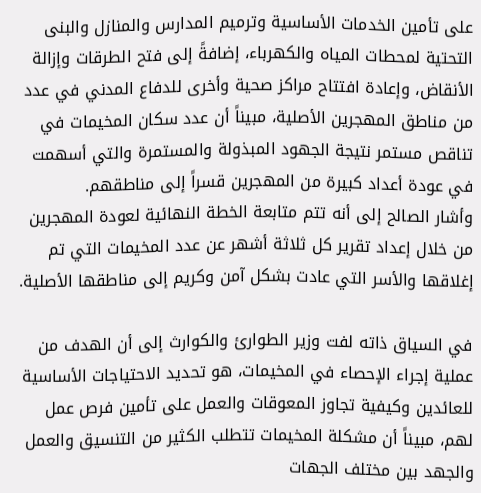على تأمين الخدمات الأساسية وترميم المدارس والمنازل والبنى التحتية لمحطات المياه والكهرباء، إضافةً إلى فتح الطرقات وإزالة الأنقاض، وإعادة افتتاح مراكز صحية وأخرى للدفاع المدني في عدد من مناطق المهجرين الأصلية، مبيناً أن عدد سكان المخيمات في تناقص مستمر نتيجة الجهود المبذولة والمستمرة والتي أسهمت في عودة أعداد كبيرة من المهجرين قسراً إلى مناطقهم.
وأشار الصالح إلى أنه تتم متابعة الخطة النهائية لعودة المهجرين من خلال إعداد تقرير كل ثلاثة أشهر عن عدد المخيمات التي تم إغلاقها والأسر التي عادت بشكل آمن وكريم إلى مناطقها الأصلية.

في السياق ذاته لفت وزير الطوارئ والكوارث إلى أن الهدف من عملية إجراء الإحصاء في المخيمات، هو تحديد الاحتياجات الأساسية للعائدين وكيفية تجاوز المعوقات والعمل على تأمين فرص عمل لهم، مبيناً أن مشكلة المخيمات تتطلب الكثير من التنسيق والعمل والجهد بين مختلف الجهات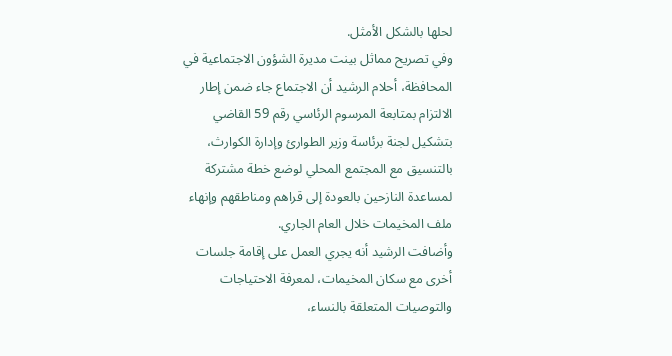لحلها بالشكل الأمثل.
وفي تصريح مماثل بينت مديرة الشؤون الاجتماعية في المحافظة، أحلام الرشيد أن الاجتماع جاء ضمن إطار الالتزام بمتابعة المرسوم الرئاسي رقم 59 القاضي بتشكيل لجنة برئاسة وزير الطوارئ وإدارة الكوارث، بالتنسيق مع المجتمع المحلي لوضع خطة مشتركة لمساعدة النازحين بالعودة إلى قراهم ومناطقهم وإنهاء ملف المخيمات خلال العام الجاري.
وأضافت الرشيد أنه يجري العمل على إقامة جلسات أخرى مع سكان المخيمات، لمعرفة الاحتياجات والتوصيات المتعلقة بالنساء،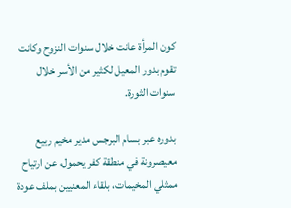كون المرأة عانت خلال سنوات النزوح وكانت تقوم بدور المعيل لكثير من الأسر خلال سنوات الثورة.

بدوره عبر بسام البرجس مدير مخيم ربيع معيصرونة في منطقة كفر يحمول، عن ارتياح ممثلي المخيمات، بلقاء المعنيين بملف عودة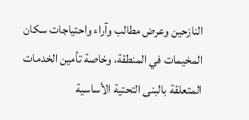النازحين وعرض مطالب وآراء واحتياجات سكان المخيمات في المنطقة، وخاصة تأمين الخدمات المتعلقة بالبنى التحتية الأساسية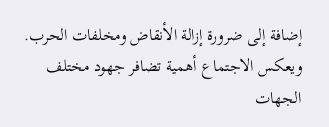إضافة إلى ضرورة إزالة الأنقاض ومخلفات الحرب.
ويعكس الاجتماع أهمية تضافر جهود مختلف الجهات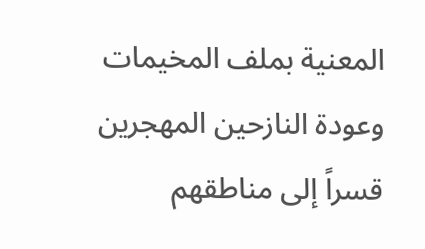المعنية بملف المخيمات وعودة النازحين المهجرين قسراً إلى مناطقهم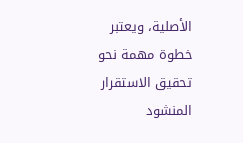الأصلية، ويعتبر خطوة مهمة نحو تحقيق الاستقرار المنشود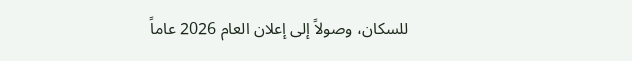للسكان، وصولاً إلى إعلان العام 2026 عاماً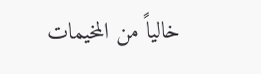خالياً من المخيمات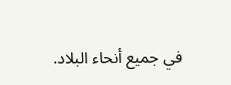في جميع أنحاء البلاد.